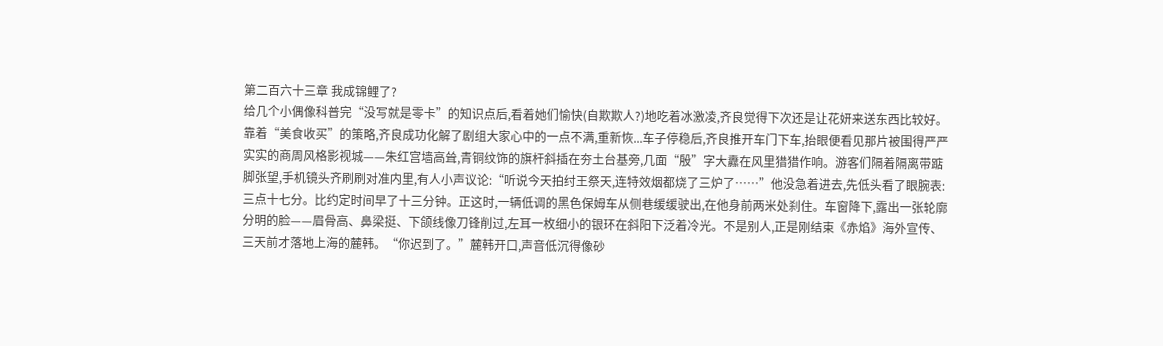第二百六十三章 我成锦鲤了?
给几个小偶像科普完“没写就是零卡”的知识点后,看着她们愉快(自欺欺人?)地吃着冰激凌,齐良觉得下次还是让花妍来送东西比较好。靠着“美食收买”的策略,齐良成功化解了剧组大家心中的一点不满,重新恢...车子停稳后,齐良推开车门下车,抬眼便看见那片被围得严严实实的商周风格影视城——朱红宫墙高耸,青铜纹饰的旗杆斜插在夯土台基旁,几面“殷”字大纛在风里猎猎作响。游客们隔着隔离带踮脚张望,手机镜头齐刷刷对准内里,有人小声议论:“听说今天拍纣王祭天,连特效烟都烧了三炉了……”他没急着进去,先低头看了眼腕表:三点十七分。比约定时间早了十三分钟。正这时,一辆低调的黑色保姆车从侧巷缓缓驶出,在他身前两米处刹住。车窗降下,露出一张轮廓分明的脸——眉骨高、鼻梁挺、下颌线像刀锋削过,左耳一枚细小的银环在斜阳下泛着冷光。不是别人,正是刚结束《赤焰》海外宣传、三天前才落地上海的麓韩。“你迟到了。”麓韩开口,声音低沉得像砂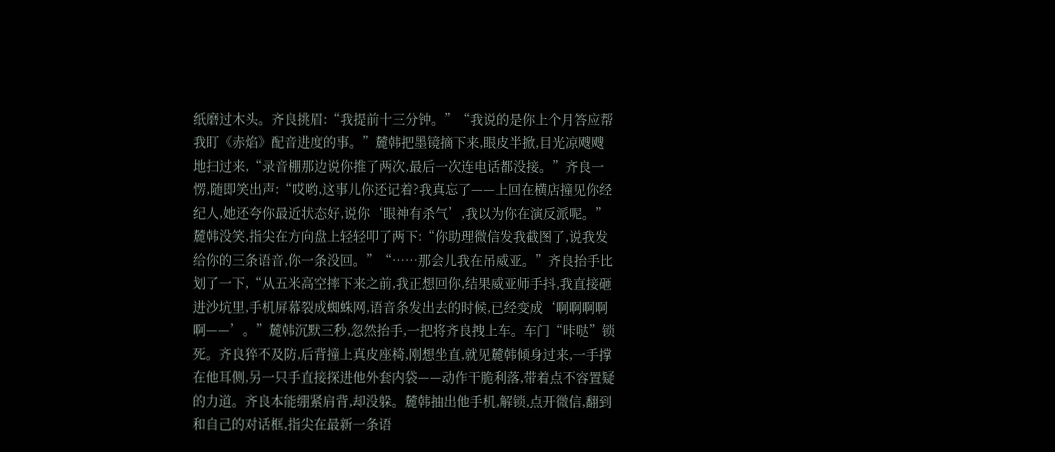纸磨过木头。齐良挑眉:“我提前十三分钟。”“我说的是你上个月答应帮我盯《赤焰》配音进度的事。”麓韩把墨镜摘下来,眼皮半掀,目光凉飕飕地扫过来,“录音棚那边说你推了两次,最后一次连电话都没接。”齐良一愣,随即笑出声:“哎哟,这事儿你还记着?我真忘了——上回在横店撞见你经纪人,她还夸你最近状态好,说你‘眼神有杀气’,我以为你在演反派呢。”麓韩没笑,指尖在方向盘上轻轻叩了两下:“你助理微信发我截图了,说我发给你的三条语音,你一条没回。”“……那会儿我在吊威亚。”齐良抬手比划了一下,“从五米高空摔下来之前,我正想回你,结果威亚师手抖,我直接砸进沙坑里,手机屏幕裂成蜘蛛网,语音条发出去的时候,已经变成‘啊啊啊啊啊——’。”麓韩沉默三秒,忽然抬手,一把将齐良拽上车。车门“咔哒”锁死。齐良猝不及防,后背撞上真皮座椅,刚想坐直,就见麓韩倾身过来,一手撑在他耳侧,另一只手直接探进他外套内袋——动作干脆利落,带着点不容置疑的力道。齐良本能绷紧肩背,却没躲。麓韩抽出他手机,解锁,点开微信,翻到和自己的对话框,指尖在最新一条语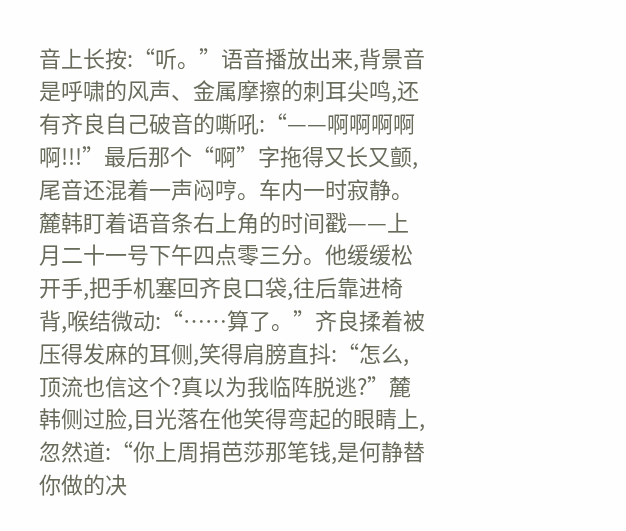音上长按:“听。”语音播放出来,背景音是呼啸的风声、金属摩擦的刺耳尖鸣,还有齐良自己破音的嘶吼:“——啊啊啊啊啊!!!”最后那个“啊”字拖得又长又颤,尾音还混着一声闷哼。车内一时寂静。麓韩盯着语音条右上角的时间戳——上月二十一号下午四点零三分。他缓缓松开手,把手机塞回齐良口袋,往后靠进椅背,喉结微动:“……算了。”齐良揉着被压得发麻的耳侧,笑得肩膀直抖:“怎么,顶流也信这个?真以为我临阵脱逃?”麓韩侧过脸,目光落在他笑得弯起的眼睛上,忽然道:“你上周捐芭莎那笔钱,是何静替你做的决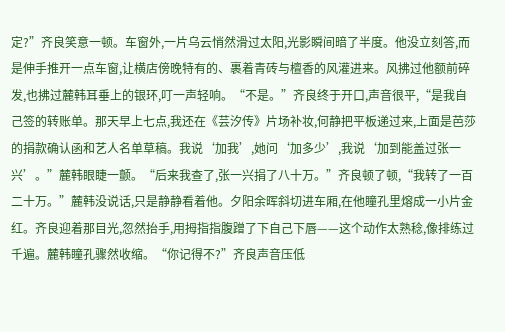定?”齐良笑意一顿。车窗外,一片乌云悄然滑过太阳,光影瞬间暗了半度。他没立刻答,而是伸手推开一点车窗,让横店傍晚特有的、裹着青砖与檀香的风灌进来。风拂过他额前碎发,也拂过麓韩耳垂上的银环,叮一声轻响。“不是。”齐良终于开口,声音很平,“是我自己签的转账单。那天早上七点,我还在《芸汐传》片场补妆,何静把平板递过来,上面是芭莎的捐款确认函和艺人名单草稿。我说‘加我’,她问‘加多少’,我说‘加到能盖过张一兴’。”麓韩眼睫一颤。“后来我查了,张一兴捐了八十万。”齐良顿了顿,“我转了一百二十万。”麓韩没说话,只是静静看着他。夕阳余晖斜切进车厢,在他瞳孔里熔成一小片金红。齐良迎着那目光,忽然抬手,用拇指指腹蹭了下自己下唇——这个动作太熟稔,像排练过千遍。麓韩瞳孔骤然收缩。“你记得不?”齐良声音压低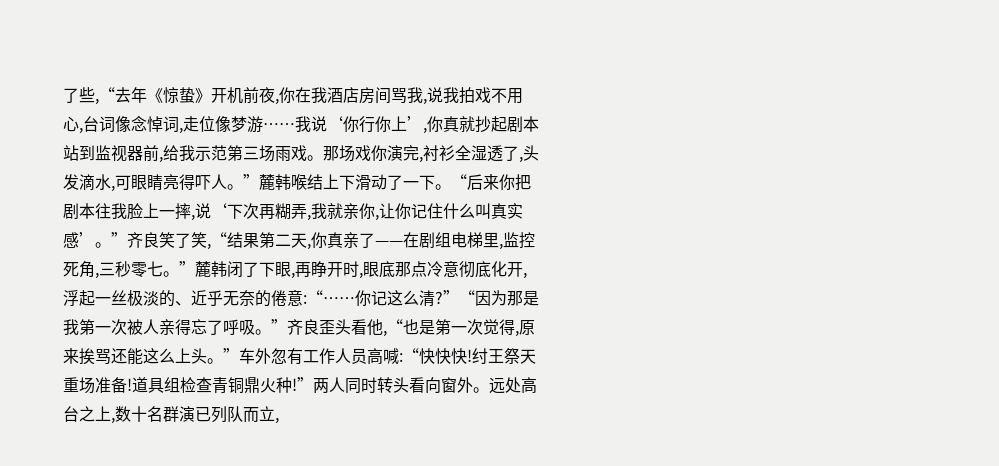了些,“去年《惊蛰》开机前夜,你在我酒店房间骂我,说我拍戏不用心,台词像念悼词,走位像梦游……我说‘你行你上’,你真就抄起剧本站到监视器前,给我示范第三场雨戏。那场戏你演完,衬衫全湿透了,头发滴水,可眼睛亮得吓人。”麓韩喉结上下滑动了一下。“后来你把剧本往我脸上一摔,说‘下次再糊弄,我就亲你,让你记住什么叫真实感’。”齐良笑了笑,“结果第二天,你真亲了——在剧组电梯里,监控死角,三秒零七。”麓韩闭了下眼,再睁开时,眼底那点冷意彻底化开,浮起一丝极淡的、近乎无奈的倦意:“……你记这么清?”“因为那是我第一次被人亲得忘了呼吸。”齐良歪头看他,“也是第一次觉得,原来挨骂还能这么上头。”车外忽有工作人员高喊:“快快快!纣王祭天重场准备!道具组检查青铜鼎火种!”两人同时转头看向窗外。远处高台之上,数十名群演已列队而立,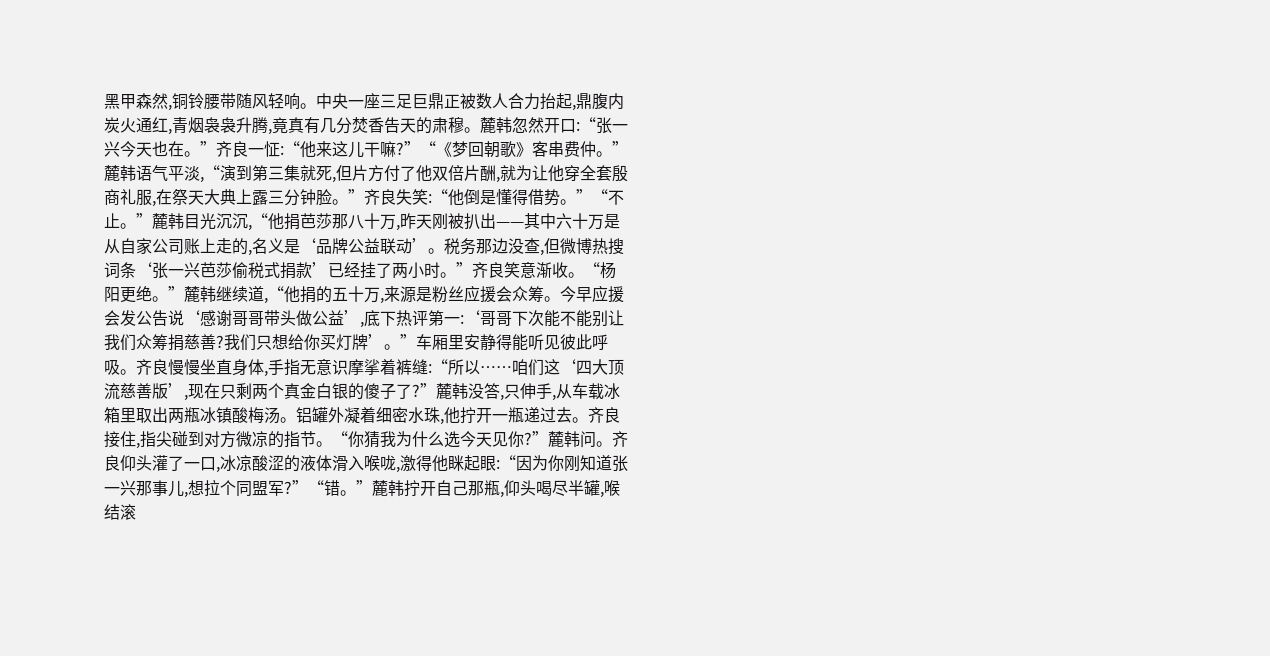黑甲森然,铜铃腰带随风轻响。中央一座三足巨鼎正被数人合力抬起,鼎腹内炭火通红,青烟袅袅升腾,竟真有几分焚香告天的肃穆。麓韩忽然开口:“张一兴今天也在。”齐良一怔:“他来这儿干嘛?”“《梦回朝歌》客串费仲。”麓韩语气平淡,“演到第三集就死,但片方付了他双倍片酬,就为让他穿全套殷商礼服,在祭天大典上露三分钟脸。”齐良失笑:“他倒是懂得借势。”“不止。”麓韩目光沉沉,“他捐芭莎那八十万,昨天刚被扒出——其中六十万是从自家公司账上走的,名义是‘品牌公益联动’。税务那边没查,但微博热搜词条‘张一兴芭莎偷税式捐款’已经挂了两小时。”齐良笑意渐收。“杨阳更绝。”麓韩继续道,“他捐的五十万,来源是粉丝应援会众筹。今早应援会发公告说‘感谢哥哥带头做公益’,底下热评第一:‘哥哥下次能不能别让我们众筹捐慈善?我们只想给你买灯牌’。”车厢里安静得能听见彼此呼吸。齐良慢慢坐直身体,手指无意识摩挲着裤缝:“所以……咱们这‘四大顶流慈善版’,现在只剩两个真金白银的傻子了?”麓韩没答,只伸手,从车载冰箱里取出两瓶冰镇酸梅汤。铝罐外凝着细密水珠,他拧开一瓶递过去。齐良接住,指尖碰到对方微凉的指节。“你猜我为什么选今天见你?”麓韩问。齐良仰头灌了一口,冰凉酸涩的液体滑入喉咙,激得他眯起眼:“因为你刚知道张一兴那事儿,想拉个同盟军?”“错。”麓韩拧开自己那瓶,仰头喝尽半罐,喉结滚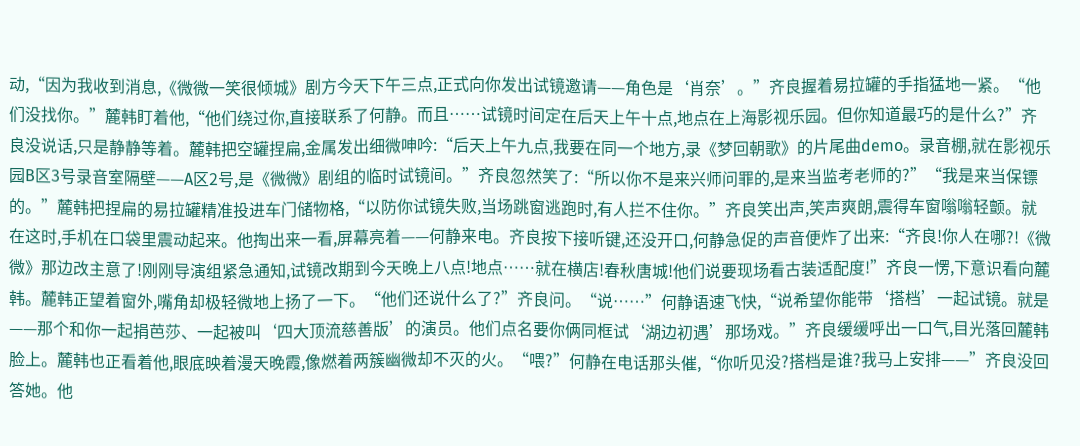动,“因为我收到消息,《微微一笑很倾城》剧方今天下午三点,正式向你发出试镜邀请——角色是‘肖奈’。”齐良握着易拉罐的手指猛地一紧。“他们没找你。”麓韩盯着他,“他们绕过你,直接联系了何静。而且……试镜时间定在后天上午十点,地点在上海影视乐园。但你知道最巧的是什么?”齐良没说话,只是静静等着。麓韩把空罐捏扁,金属发出细微呻吟:“后天上午九点,我要在同一个地方,录《梦回朝歌》的片尾曲demo。录音棚,就在影视乐园B区3号录音室隔壁——A区2号,是《微微》剧组的临时试镜间。”齐良忽然笑了:“所以你不是来兴师问罪的,是来当监考老师的?”“我是来当保镖的。”麓韩把捏扁的易拉罐精准投进车门储物格,“以防你试镜失败,当场跳窗逃跑时,有人拦不住你。”齐良笑出声,笑声爽朗,震得车窗嗡嗡轻颤。就在这时,手机在口袋里震动起来。他掏出来一看,屏幕亮着——何静来电。齐良按下接听键,还没开口,何静急促的声音便炸了出来:“齐良!你人在哪?!《微微》那边改主意了!刚刚导演组紧急通知,试镜改期到今天晚上八点!地点……就在横店!春秋唐城!他们说要现场看古装适配度!”齐良一愣,下意识看向麓韩。麓韩正望着窗外,嘴角却极轻微地上扬了一下。“他们还说什么了?”齐良问。“说……”何静语速飞快,“说希望你能带‘搭档’一起试镜。就是——那个和你一起捐芭莎、一起被叫‘四大顶流慈善版’的演员。他们点名要你俩同框试‘湖边初遇’那场戏。”齐良缓缓呼出一口气,目光落回麓韩脸上。麓韩也正看着他,眼底映着漫天晚霞,像燃着两簇幽微却不灭的火。“喂?”何静在电话那头催,“你听见没?搭档是谁?我马上安排——”齐良没回答她。他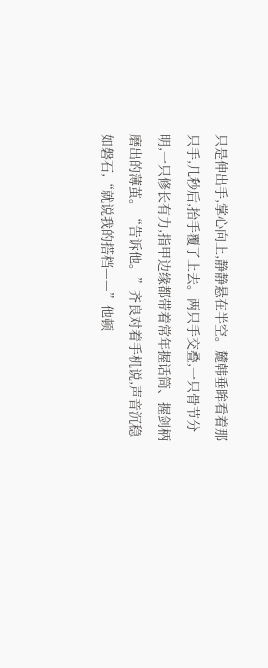只是伸出手,掌心向上,静静悬在半空。麓韩垂眸看着那只手,几秒后,抬手覆了上去。两只手交叠,一只骨节分明,一只修长有力,指甲边缘都带着常年握话筒、握剑柄磨出的薄茧。“告诉他。”齐良对着手机说,声音沉稳如磐石,“就说我的搭档——”他顿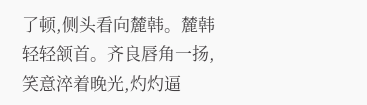了顿,侧头看向麓韩。麓韩轻轻颔首。齐良唇角一扬,笑意淬着晚光,灼灼逼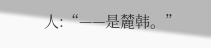人:“——是麓韩。”